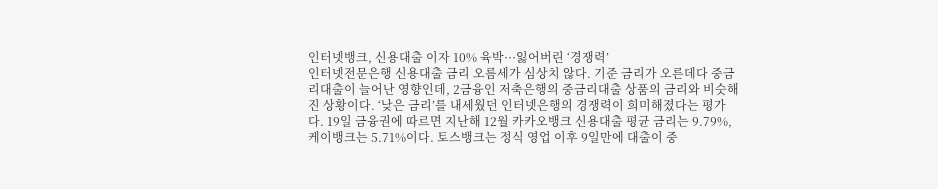인터넷뱅크, 신용대출 이자 10% 육박···잃어버린 ‘경쟁력’
인터넷전문은행 신용대출 금리 오름세가 심상치 않다. 기준 금리가 오른데다 중금리대출이 늘어난 영향인데, 2금융인 저축은행의 중금리대출 상품의 금리와 비슷해진 상황이다. ‘낮은 금리’를 내세웠던 인터넷은행의 경쟁력이 희미해졌다는 평가다. 19일 금융권에 따르면 지난해 12월 카카오뱅크 신용대출 평균 금리는 9.79%, 케이뱅크는 5.71%이다. 토스뱅크는 정식 영업 이후 9일만에 대출이 중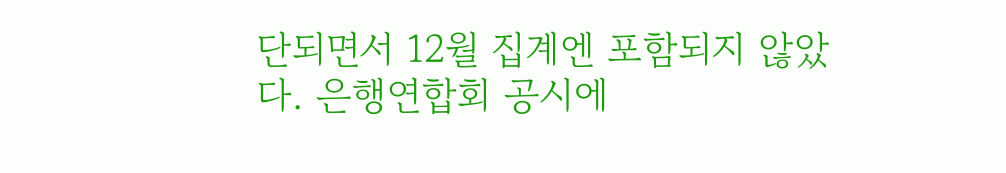단되면서 12월 집계엔 포함되지 않았다. 은행연합회 공시에